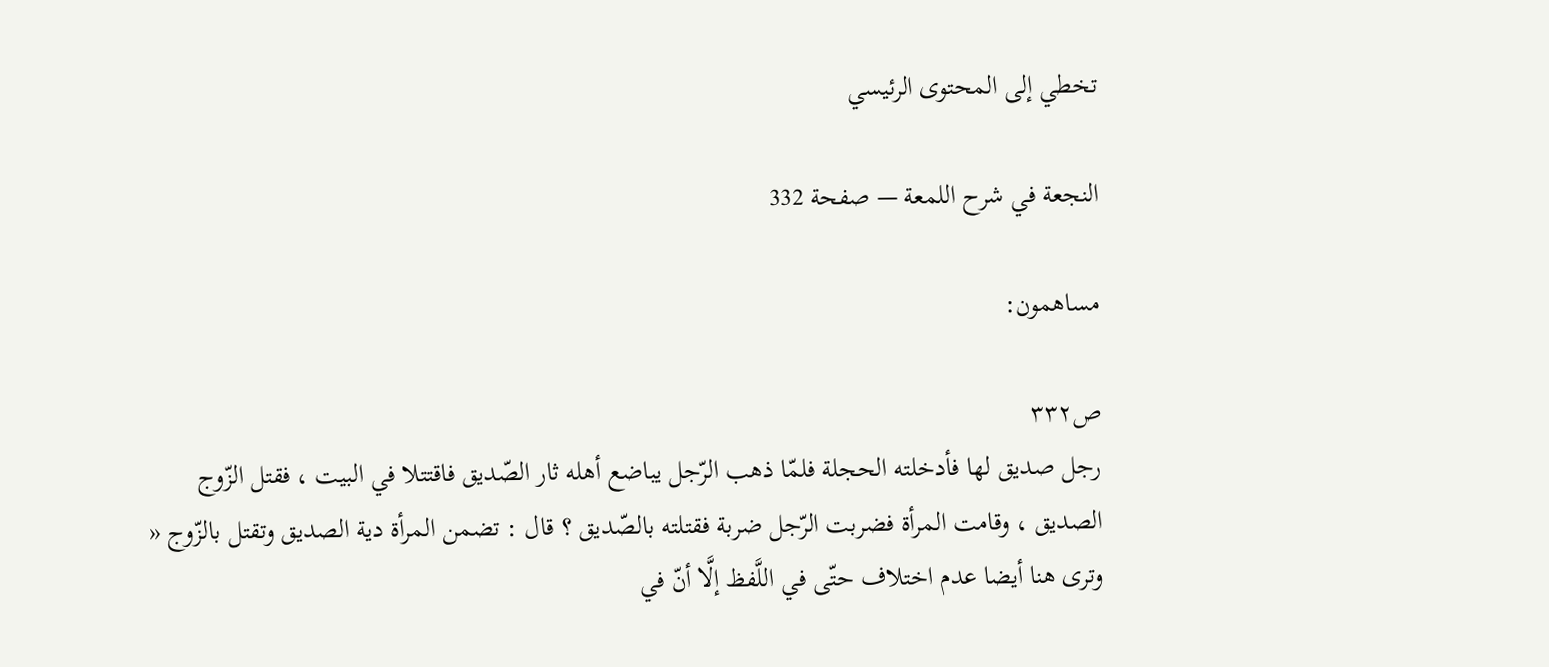تخطي إلى المحتوى الرئيسي

النجعة في شرح اللمعة — صفحة 332

مساهمون:

ص٣٣٢
رجل صديق لها فأدخلته الحجلة فلمّا ذهب الرّجل يباضع أهله ثار الصّديق فاقتتلا في البيت ، فقتل الزّوج الصديق ، وقامت المرأة فضربت الرّجل ضربة فقتلته بالصّديق ؟ قال : تضمن المرأة دية الصديق وتقتل بالزّوج « وترى هنا أيضا عدم اختلاف حتّى في اللَّفظ إلَّا أنّ في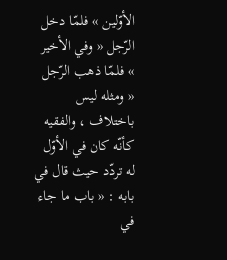الأوّلين » فلمّا دخل الرّجل « وفي الأخير » فلمّا ذهب الرّجل « ومثله ليس باختلاف ، والفقيه كأنّه كان في الأوّل له تردّد حيث قال في بابه : « باب ما جاء في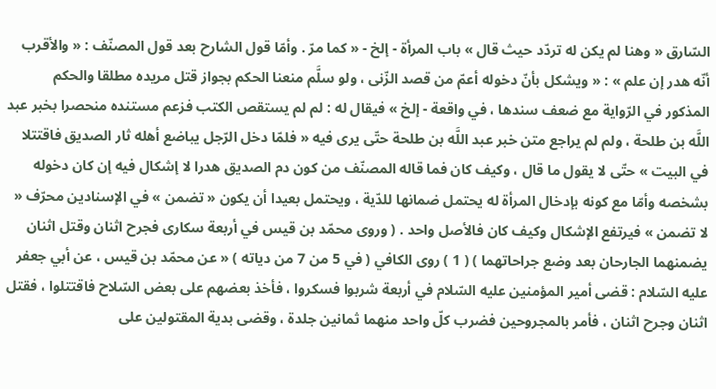السّارق « وهنا لم يكن له تردّد حيث قال » باب المرأة - إلخ - « كما مرّ . وأمّا قول الشارح بعد قول المصنّف : « والأقرب أنّه هدر إن علم » : « ويشكل بأنّ دخوله أعمّ من قصد الزّنى ، ولو سلَّم منعنا الحكم بجواز قتل مريده مطلقا والحكم المذكور في الرّواية مع ضعف سندها ، في واقعة - إلخ » فيقال له : لم لم يستقص الكتب فزعم مستنده منحصرا بخبر عبد اللَّه بن طلحة ، ولم لم يراجع متن خبر عبد اللَّه بن طلحة حتّى يرى فيه « فلمّا دخل الرّجل يباضع أهله ثار الصديق فاقتتلا في البيت » حتّى لا يقول ما قال ، وكيف كان فما قاله المصنّف من كون دم الصديق هدرا لا إشكال فيه إن كان دخوله بشخصه وأمّا مع كونه بإدخال المرأة له يحتمل ضمانها للدّية ، ويحتمل بعيدا أن يكون « تضمن » في الإسنادين محرّف « لا تضمن » فيرتفع الإشكال وكيف كان فالأصل واحد . ( وروى محمّد بن قيس في أربعة سكارى فجرح اثنان وقتل اثنان يضمنهما الجارحان بعد وضع جراحاتهما ) ( 1 ) روى الكافي ( في 5 من 7 من دياته ) « عن محمّد بن قيس ، عن أبي جعفر عليه السّلام : قضى أمير المؤمنين عليه السّلام في أربعة شربوا فسكروا ، فأخذ بعضهم على بعض السّلاح فاقتتلوا ، فقتل اثنان وجرح اثنان ، فأمر بالمجروحين فضرب كلّ واحد منهما ثمانين جلدة ، وقضى بدية المقتولين على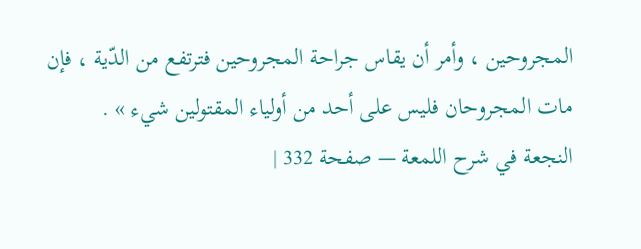المجروحين ، وأمر أن يقاس جراحة المجروحين فترتفع من الدّية ، فإن مات المجروحان فليس على أحد من أولياء المقتولين شيء » .
النجعة في شرح اللمعة — صفحة 332 |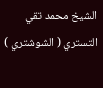الشيخ محمد تقي التستري ( الشوشتري )